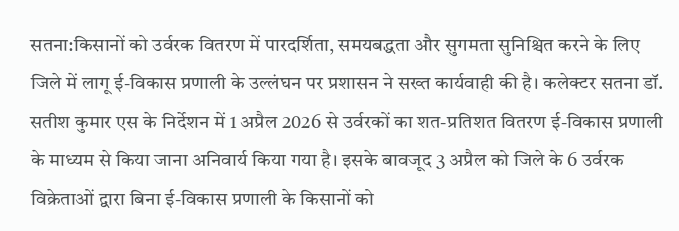सतना:किसानों को उर्वरक वितरण में पारदर्शिता, समयबद्धता और सुगमता सुनिश्चित करने के लिए जिले में लागू ई-विकास प्रणाली के उल्लंघन पर प्रशासन ने सख्त कार्यवाही की है। कलेक्टर सतना डॉ. सतीश कुमार एस के निर्देशन में 1 अप्रैल 2026 से उर्वरकों का शत-प्रतिशत वितरण ई-विकास प्रणाली के माध्यम से किया जाना अनिवार्य किया गया है। इसके बावजूद 3 अप्रैल को जिले के 6 उर्वरक विक्रेताओं द्वारा बिना ई-विकास प्रणाली के किसानों को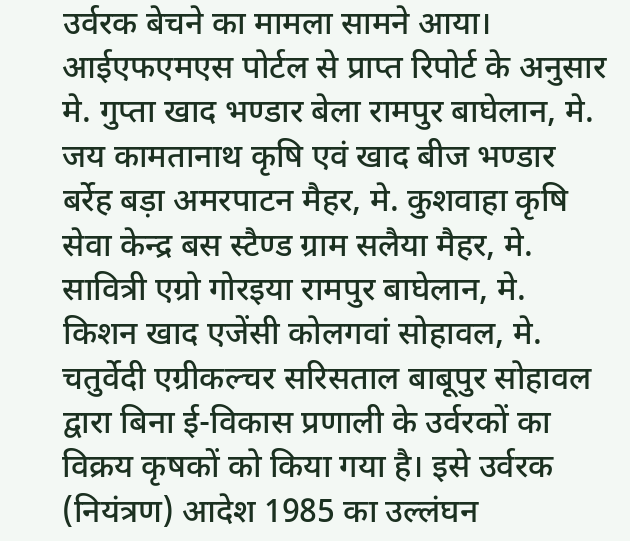उर्वरक बेचने का मामला सामने आया।
आईएफएमएस पोर्टल से प्राप्त रिपोर्ट के अनुसार मे. गुप्ता खाद भण्डार बेला रामपुर बाघेलान, मे. जय कामतानाथ कृषि एवं खाद बीज भण्डार बर्रेह बड़ा अमरपाटन मैहर, मे. कुशवाहा कृषि सेवा केन्द्र बस स्टैण्ड ग्राम सलैया मैहर, मे. सावित्री एग्रो गोरइया रामपुर बाघेलान, मे. किशन खाद एजेंसी कोलगवां सोहावल, मे. चतुर्वेदी एग्रीकल्चर सरिसताल बाबूपुर सोहावल द्वारा बिना ई-विकास प्रणाली के उर्वरकों का विक्रय कृषकों को किया गया है। इसे उर्वरक (नियंत्रण) आदेश 1985 का उल्लंघन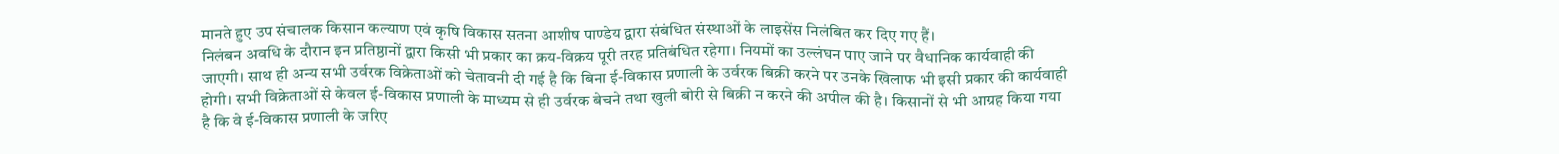मानते हुए उप संचालक किसान कल्याण एवं कृषि विकास सतना आशीष पाण्डेय द्वारा संबंधित संस्थाओं के लाइसेंस निलंबित कर दिए गए हैं।
निलंबन अवधि के दौरान इन प्रतिष्ठानों द्वारा किसी भी प्रकार का क्रय-विक्रय पूरी तरह प्रतिबंधित रहेगा। नियमों का उल्लंघन पाए जाने पर वैधानिक कार्यवाही की जाएगी। साथ ही अन्य सभी उर्वरक विक्रेताओं को चेतावनी दी गई है कि बिना ई-विकास प्रणाली के उर्वरक बिक्री करने पर उनके खिलाफ भी इसी प्रकार की कार्यवाही होगी। सभी विक्रेताओं से केवल ई-विकास प्रणाली के माध्यम से ही उर्वरक बेचने तथा खुली बोरी से बिक्री न करने की अपील की है। किसानों से भी आग्रह किया गया है कि वे ई-विकास प्रणाली के जरिए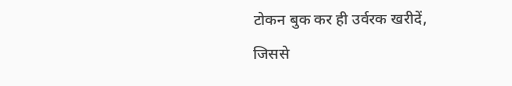टोकन बुक कर ही उर्वरक खरीदें, जिससे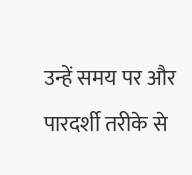उन्हें समय पर और पारदर्शी तरीके से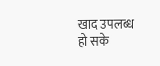खाद उपलब्ध हो सके